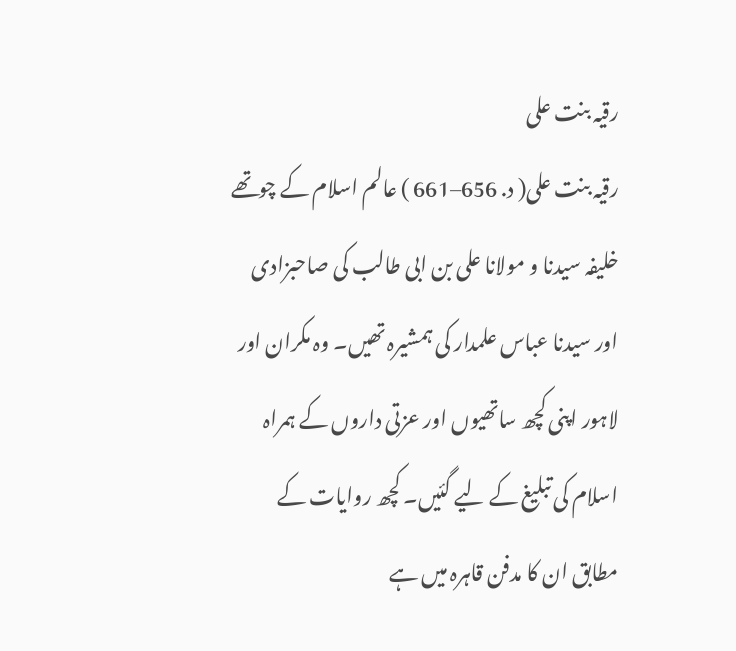رقیہ بنت علی
رقیہ بنت علی( د. 656–661 ) عالم اسلام کے چوتھے خلیفہ سیدنا و مولانا علی بن ابی طالب کی صاحبزادی اور سیدنا عباس علمدار کی ہمشیرہ تھیں۔ وہ مکران اور لاہور اپنی کچھ ساتھیوں اور عزتی داروں کے ہمراہ اسلام کی تبلیغ کے لیے گئیں۔ کچھ روایات کے مطابق ان کا مدفن قاہرہ میں ہے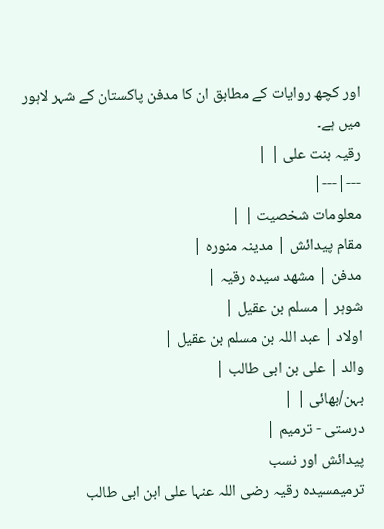اور کچھ روایات کے مطابق ان کا مدفن پاکستان کے شہر لاہور میں ہے۔
رقیہ بنت علی | |
---|---|
معلومات شخصیت | |
مقام پیدائش | مدینہ منورہ |
مدفن | مشھد سیدہ رقیہ |
شوہر | مسلم بن عقیل |
اولاد | عبد اللہ بن مسلم بن عقیل |
والد | علی بن ابی طالب |
بہن/بھائی | |
درستی - ترمیم |
پیدائش اور نسب
ترمیمسیدہ رقیہ رضی اللہ عنہا علی ابن ابی طالب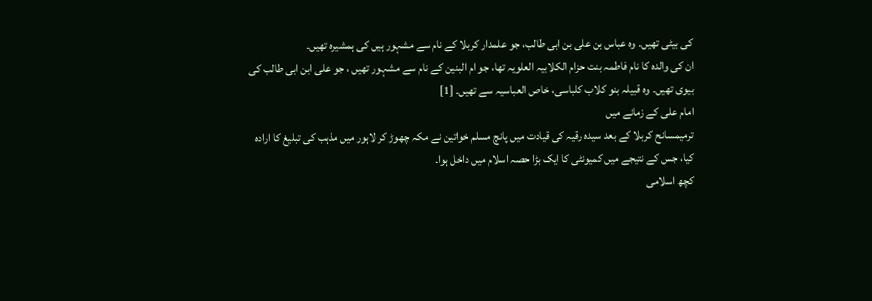کی بیٹی تھیں۔ وہ عباس بن علی بن ابی طالب، جو علمدار کربلا کے نام سے مشہور ہیں کی ہمشیرہ تھیں۔
ان کی والدہ کا نام فاطمہ بنت حزام الکلابیہ العلویہ تھا، جو ام البنین کے نام سے مشہور تھیں ، جو علی ابن ابی طالب کی بیوی تھیں۔ وہ قبیلہ بنو کلاب کلباسی، خاص العباسیہ سے تھیں۔ [1]
امام علی کے زمانے میں
ترمیمسانح کربلا کے بعد سیدہ رقیہ کی قیادت میں پانچ مسلم خواتین نے مکہ چھوڑ کر لاہور میں مذہب کی تبلیغ کا ارادہ کیا، جس کے نتیجے میں کمیونٹی کا ایک بڑا حصہ اسلام میں داخل ہوا۔
کچھ اسلامی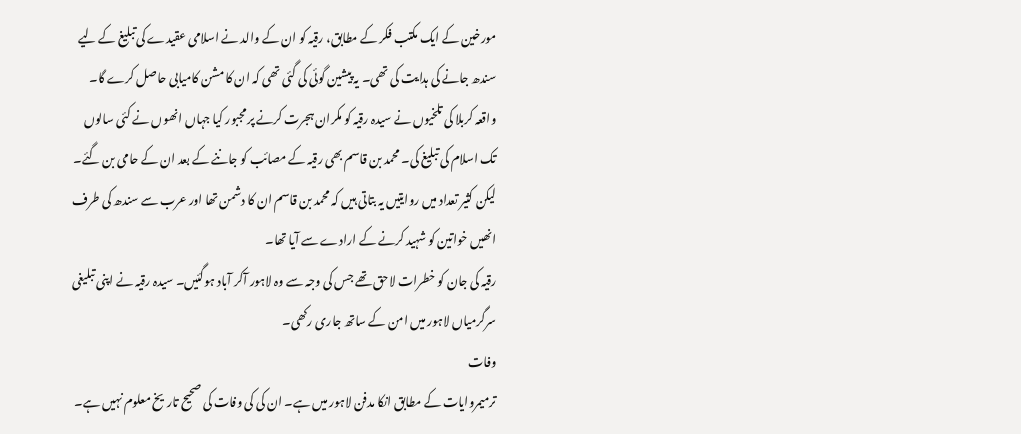مورخین کے ایک مکتب فکر کے مطابق، رقیہ کو ان کے والد نے اسلامی عقیدے کی تبلیغ کے لیے سندھ جانے کی ہدایت کی تھی۔ یہ پیشین گوئی کی گئی تھی کہ ان کا مشن کامیابی حاصل کرے گا۔ واقعہ کربلا کی تلخیوں نے سیدہ رقیہ کو مکران ہجرت کرنے پر مجبور کیا جہاں انھوں نے کئی سالوں تک اسلام کی تبلیغ کی۔ محمد بن قاسم بھی رقیہ کے مصائب کو جاننے کے بعد ان کے حامی بن گئے۔ لیکن کثیر تعداد میں روایتیں یہ بتاتی ہیں کہ محمد بن قاسم ان کا دشمن تھا اور عرب سے سندھ کی طرف انھیں خواتین کو شہید کرنے کے ارادے سے آیا تھا۔
رقیہ کی جان کو خطرات لاحق تھے جس کی وجہ سے وہ لاہور آکر آباد ہوگئیں۔ سیدہ رقیہ نے اپنی تبلیغی سرگرمیاں لاہور میں امن کے ساتھ جاری رکھی۔
وفات
ترمیمروایات کے مطابق انکا مدفن لاہور میں ہے۔ ان کی کی وفات کی صحیح تاریخ معلوم نہیں ہے۔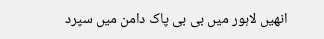انھیں لاہور میں بی بی پاک دامن میں سپرد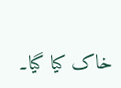خاک کیا گیا۔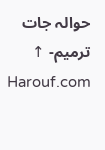حوالہ جات
ترمیم- ↑ Harouf.com